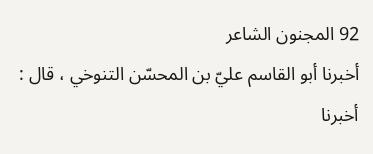92 المجنون الشاعر
أخبرنا أبو القاسم عليّ بن المحسّن التنوخي ، قال : أخبرنا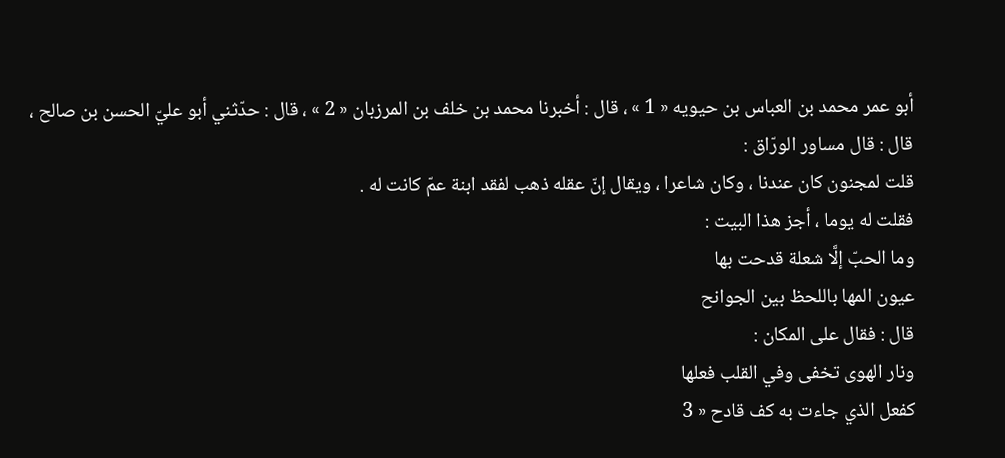أبو عمر محمد بن العباس بن حيويه « 1 » ، قال : أخبرنا محمد بن خلف بن المرزبان « 2 » ، قال : حدّثني أبو عليّ الحسن بن صالح ، قال : قال مساور الورّاق :
قلت لمجنون كان عندنا ، وكان شاعرا ، ويقال إنّ عقله ذهب لفقد ابنة عمّ كانت له .
فقلت له يوما ، أجز هذا البيت :
وما الحبّ إلَّا شعلة قدحت بها
عيون المها باللحظ بين الجوانح
قال : فقال على المكان :
ونار الهوى تخفى وفي القلب فعلها
كفعل الذي جاءت به كف قادح « 3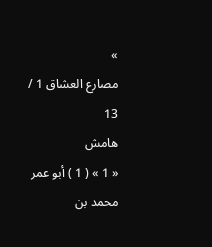»
مصارع العشاق 1 / 13
هامش
« 1 » ( 1 ) أبو عمر محمد بن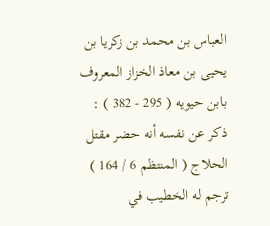العباس بن محمد بن زكريا بن يحيى بن معاذ الخزاز المعروف بابن حيويه ( 295 - 382 ) : ذكر عن نفسه أنه حضر مقتل الحلاج ( المنتظم 6 / 164 ) ترجم له الخطيب في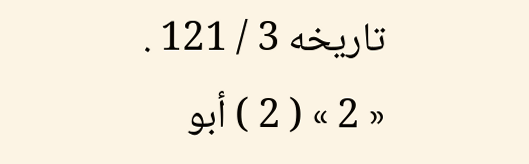تاريخه 3 / 121 .
« 2 » ( 2 ) أبو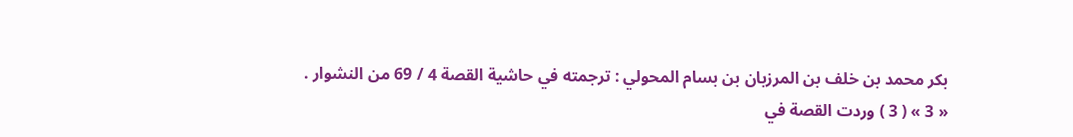بكر محمد بن خلف بن المرزبان بن بسام المحولي : ترجمته في حاشية القصة 4 / 69 من النشوار .
« 3 » ( 3 ) وردت القصة في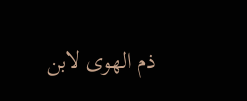ذم الهوى لابن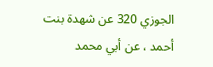الجوزي 320 عن شهدة بنت أحمد ، عن أبي محمد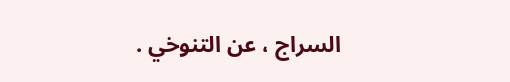السراج ، عن التنوخي .